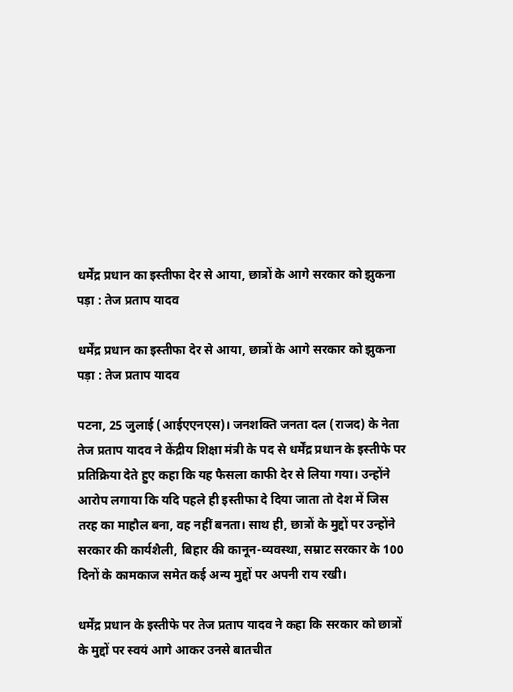धर्मेंद्र प्रधान का इस्तीफा देर से आया, छात्रों के आगे सरकार को झुकना पड़ा : तेज प्रताप यादव

धर्मेंद्र प्रधान का इस्तीफा देर से आया, छात्रों के आगे सरकार को झुकना पड़ा : तेज प्रताप यादव

पटना, 25 जुलाई (आईएएनएस)। जनशक्ति जनता दल (राजद) के नेता तेज प्रताप यादव ने केंद्रीय शिक्षा मंत्री के पद से धर्मेंद्र प्रधान के इस्तीफे पर प्रतिक्रिया देते हुए कहा कि यह फैसला काफी देर से लिया गया। उन्होंने आरोप लगाया कि यदि पहले ही इस्तीफा दे दिया जाता तो देश में जिस तरह का माहौल बना, वह नहीं बनता। साथ ही, छात्रों के मुद्दों पर उन्होंने सरकार की कार्यशैली, बिहार की कानून-व्यवस्था, सम्राट सरकार के 100 दिनों के कामकाज समेत कई अन्य मुद्दों पर अपनी राय रखी।

धर्मेंद्र प्रधान के इस्तीफे पर तेज प्रताप यादव ने कहा कि सरकार को छात्रों के मुद्दों पर स्वयं आगे आकर उनसे बातचीत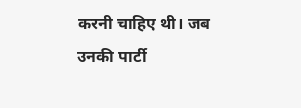करनी चाहिए थी। जब उनकी पार्टी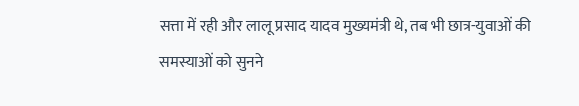सत्ता में रही और लालू प्रसाद यादव मुख्यमंत्री थे, तब भी छात्र-युवाओं की समस्याओं को सुनने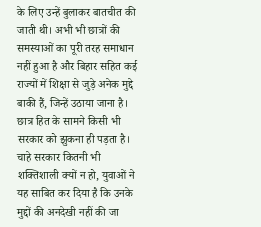के लिए उन्हें बुलाकर बातचीत की जाती थी। अभी भी छात्रों की समस्याओं का पूरी तरह समाधान नहीं हुआ है और बिहार सहित कई राज्यों में शिक्षा से जुड़े अनेक मुद्दे बाकी हैं, जिन्हें उठाया जाना है। छात्र हित के सामने किसी भी सरकार को झुकना ही पड़ता है। चाहे सरकार कितनी भी शक्तिशाली क्यों न हो, युवाओं ने यह साबित कर दिया है कि उनके मुद्दों की अनदेखी नहीं की जा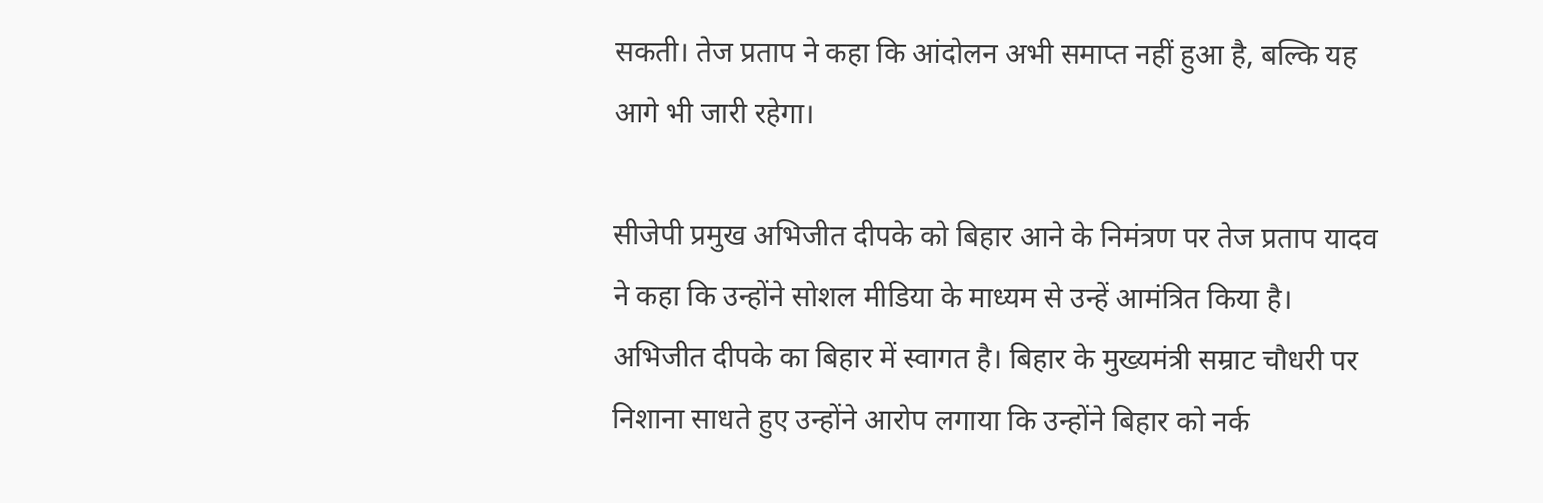सकती। तेज प्रताप ने कहा कि आंदोलन अभी समाप्त नहीं हुआ है, बल्कि यह आगे भी जारी रहेगा।

सीजेपी प्रमुख अभिजीत दीपके को बिहार आने के निमंत्रण पर तेज प्रताप यादव ने कहा कि उन्होंने सोशल मीडिया के माध्यम से उन्हें आमंत्रित किया है। अभिजीत दीपके का बिहार में स्वागत है। बिहार के मुख्यमंत्री सम्राट चौधरी पर निशाना साधते हुए उन्होंने आरोप लगाया कि उन्होंने बिहार को नर्क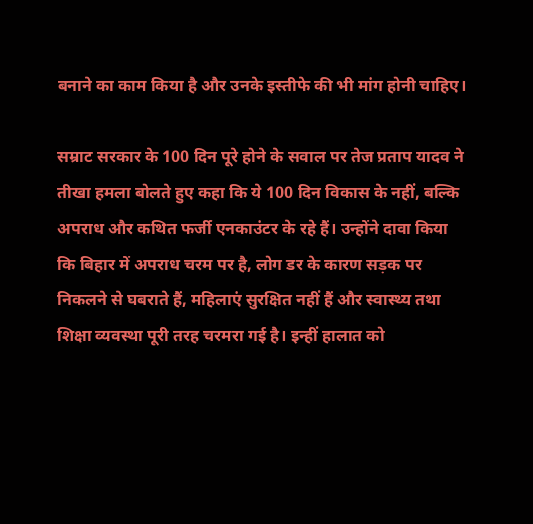बनाने का काम किया है और उनके इस्तीफे की भी मांग होनी चाहिए।

सम्राट सरकार के 100 दिन पूरे होने के सवाल पर तेज प्रताप यादव ने तीखा हमला बोलते हुए कहा कि ये 100 दिन विकास के नहीं, बल्कि अपराध और कथित फर्जी एनकाउंटर के रहे हैं। उन्होंने दावा किया कि बिहार में अपराध चरम पर है, लोग डर के कारण सड़क पर निकलने से घबराते हैं, महिलाएं सुरक्षित नहीं हैं और स्वास्थ्य तथा शिक्षा व्यवस्था पूरी तरह चरमरा गई है। इन्हीं हालात को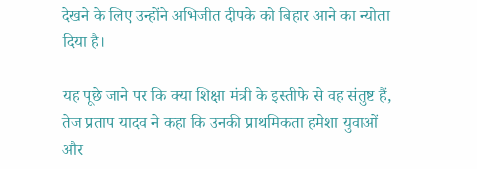देखने के लिए उन्होंने अभिजीत दीपके को बिहार आने का न्योता दिया है।

यह पूछे जाने पर कि क्या शिक्षा मंत्री के इस्तीफे से वह संतुष्ट हैं, तेज प्रताप यादव ने कहा कि उनकी प्राथमिकता हमेशा युवाओं और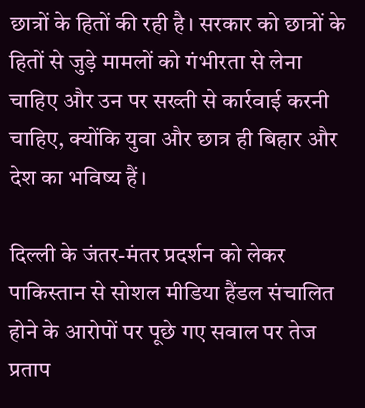छात्रों के हितों की रही है। सरकार को छात्रों के हितों से जुड़े मामलों को गंभीरता से लेना चाहिए और उन पर सख्ती से कार्रवाई करनी चाहिए, क्योंकि युवा और छात्र ही बिहार और देश का भविष्य हैं।

दिल्ली के जंतर-मंतर प्रदर्शन को लेकर पाकिस्तान से सोशल मीडिया हैंडल संचालित होने के आरोपों पर पूछे गए सवाल पर तेज प्रताप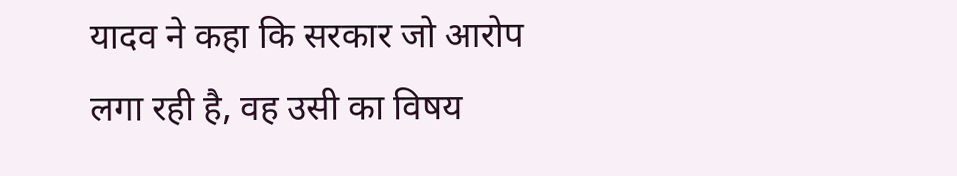यादव ने कहा कि सरकार जो आरोप लगा रही है, वह उसी का विषय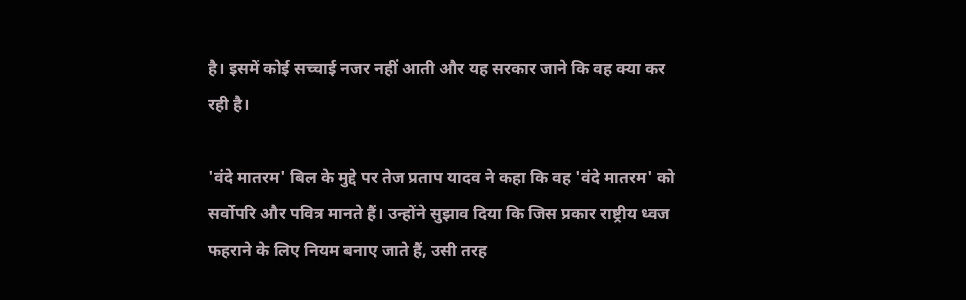है। इसमें कोई सच्चाई नजर नहीं आती और यह सरकार जाने कि वह क्या कर रही है।

'वंदे मातरम' बिल के मुद्दे पर तेज प्रताप यादव ने कहा कि वह 'वंदे मातरम' को सर्वोपरि और पवित्र मानते हैं। उन्होंने सुझाव दिया कि जिस प्रकार राष्ट्रीय ध्वज फहराने के लिए नियम बनाए जाते हैं, उसी तरह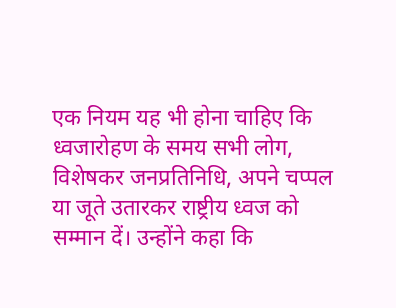एक नियम यह भी होना चाहिए कि ध्वजारोहण के समय सभी लोग, विशेषकर जनप्रतिनिधि, अपने चप्पल या जूते उतारकर राष्ट्रीय ध्वज को सम्मान दें। उन्होंने कहा कि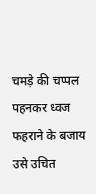चमड़े की चप्पल पहनकर ध्वज फहराने के बजाय उसे उचित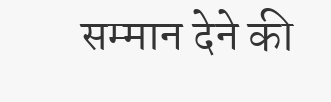सम्मान देने की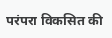परंपरा विकसित की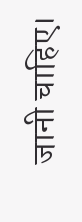जानी चाहिए।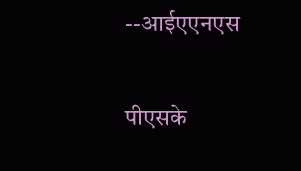--आईएएनएस

पीएसके